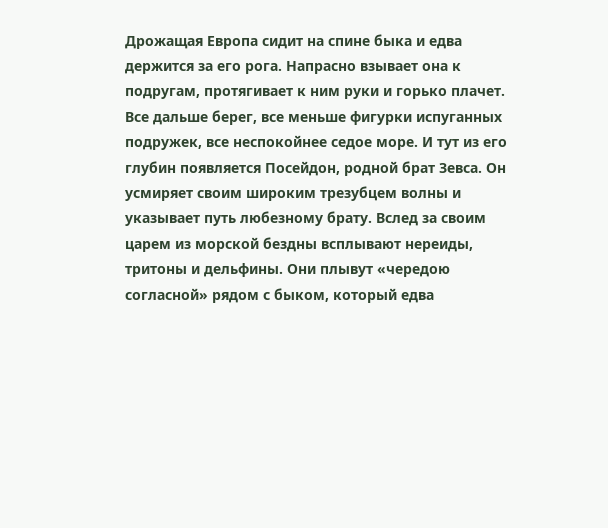Дрожащая Европа сидит на спине быка и едва держится за его рога. Напрасно взывает она к подругам, протягивает к ним руки и горько плачет. Все дальше берег, все меньше фигурки испуганных подружек, все неспокойнее седое море. И тут из его глубин появляется Посейдон, родной брат Зевса. Он усмиряет своим широким трезубцем волны и указывает путь любезному брату. Вслед за своим царем из морской бездны всплывают нереиды, тритоны и дельфины. Они плывут «чередою согласной» рядом с быком, который едва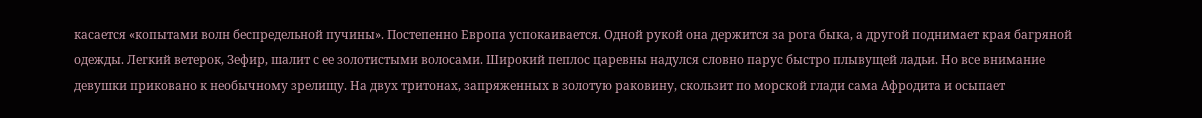касается «копытами волн беспредельной пучины». Постепенно Европа успокаивается. Одной рукой она держится за рога быка, а другой поднимает края багряной одежды. Легкий ветерок, Зефир, шалит с ее золотистыми волосами. Широкий пеплос царевны надулся словно парус быстро плывущей ладьи. Но все внимание девушки приковано к необычному зрелищу. На двух тритонах, запряженных в золотую раковину, скользит по морской глади сама Афродита и осыпает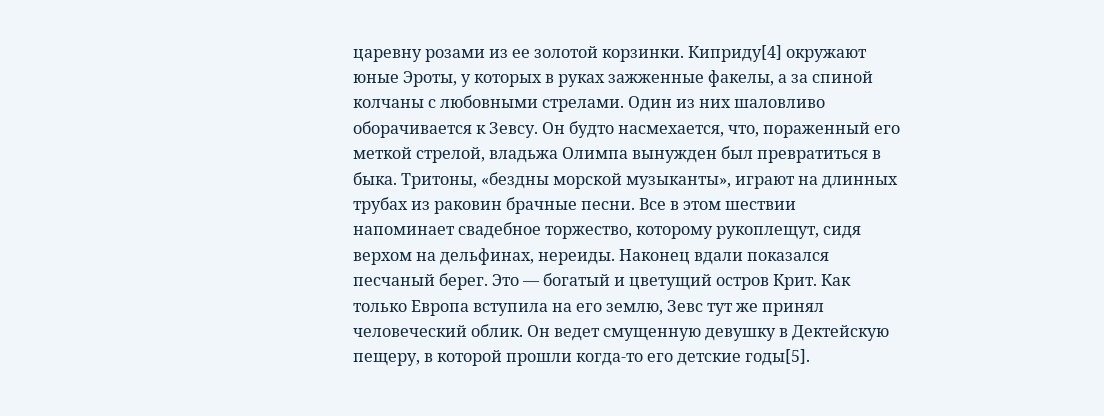царевну розами из ее золотой корзинки. Киприду[4] окружают юные Эроты, у которых в руках зажженные факелы, а за спиной колчаны с любовными стрелами. Один из них шаловливо оборачивается к Зевсу. Он будто насмехается, что, пораженный его меткой стрелой, владьжа Олимпа вынужден был превратиться в быка. Тритоны, «бездны морской музыканты», играют на длинных трубах из раковин брачные песни. Все в этом шествии напоминает свадебное торжество, которому рукоплещут, сидя верхом на дельфинах, нереиды. Наконец вдали показался песчаный берег. Это — богатый и цветущий остров Крит. Как только Европа вступила на его землю, Зевс тут же принял человеческий облик. Он ведет смущенную девушку в Дектейскую пещеру, в которой прошли когда-то его детские годы[5].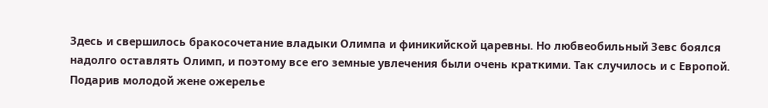Здесь и свершилось бракосочетание владыки Олимпа и финикийской царевны. Но любвеобильный Зевс боялся надолго оставлять Олимп, и поэтому все его земные увлечения были очень краткими. Так случилось и с Европой. Подарив молодой жене ожерелье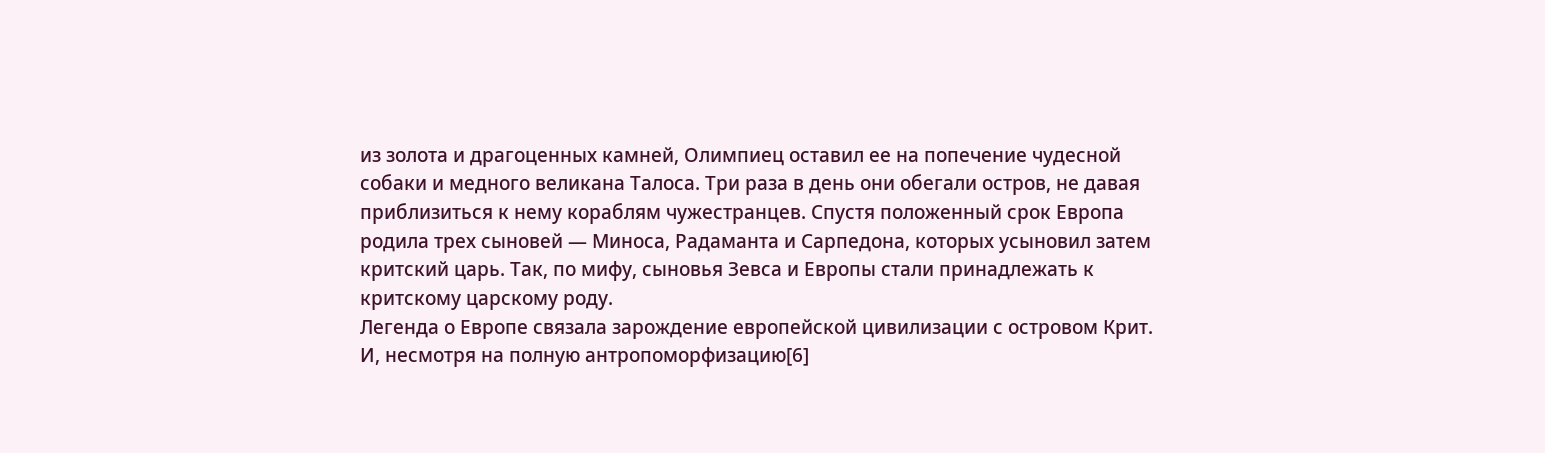из золота и драгоценных камней, Олимпиец оставил ее на попечение чудесной собаки и медного великана Талоса. Три раза в день они обегали остров, не давая приблизиться к нему кораблям чужестранцев. Спустя положенный срок Европа родила трех сыновей — Миноса, Радаманта и Сарпедона, которых усыновил затем критский царь. Так, по мифу, сыновья Зевса и Европы стали принадлежать к критскому царскому роду.
Легенда о Европе связала зарождение европейской цивилизации с островом Крит. И, несмотря на полную антропоморфизацию[6]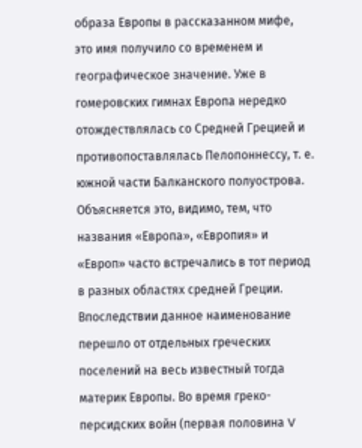образа Европы в рассказанном мифе, это имя получило со временем и географическое значение. Уже в гомеровских гимнах Европа нередко отождествлялась со Средней Грецией и противопоставлялась Пелопоннессу, т. е. южной части Балканского полуострова. Объясняется это, видимо, тем, что названия «Европа», «Европия» и «Европ» часто встречались в тот период в разных областях средней Греции. Впоследствии данное наименование перешло от отдельных греческих поселений на весь известный тогда материк Европы. Во время греко-персидских войн (первая половина V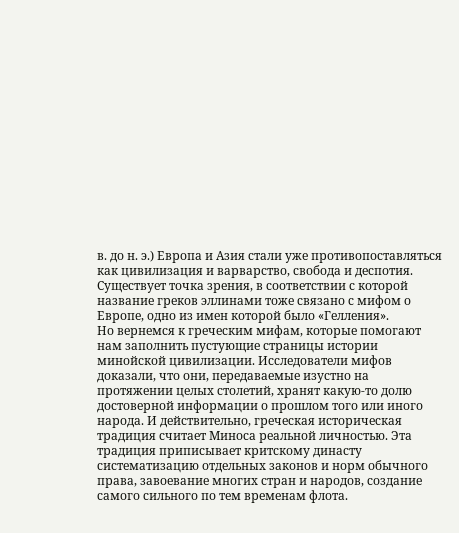в. до н. э.) Европа и Азия стали уже противопоставляться как цивилизация и варварство, свобода и деспотия. Существует точка зрения, в соответствии с которой название греков эллинами тоже связано с мифом о Европе, одно из имен которой было «Гелления».
Но вернемся к греческим мифам, которые помогают нам заполнить пустующие страницы истории минойской цивилизации. Исследователи мифов доказали, что они, передаваемые изустно на протяжении целых столетий, хранят какую-то долю достоверной информации о прошлом того или иного народа. И действительно, греческая историческая традиция считает Миноса реальной личностью. Эта традиция приписывает критскому династу систематизацию отдельных законов и норм обычного права, завоевание многих стран и народов, создание самого сильного по тем временам флота.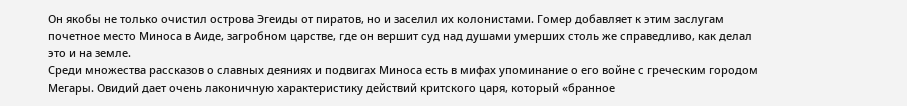Он якобы не только очистил острова Эгеиды от пиратов, но и заселил их колонистами. Гомер добавляет к этим заслугам почетное место Миноса в Аиде, загробном царстве, где он вершит суд над душами умерших столь же справедливо, как делал это и на земле.
Среди множества рассказов о славных деяниях и подвигах Миноса есть в мифах упоминание о его войне с греческим городом Мегары. Овидий дает очень лаконичную характеристику действий критского царя, который «бранное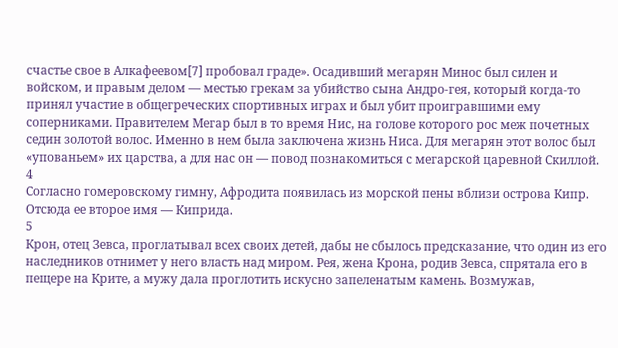счастье свое в Алкафеевом[7] пробовал граде». Осадивший мегарян Минос был силен и войском, и правым делом — местью грекам за убийство сына Андро-гея, который когда-то принял участие в общегреческих спортивных играх и был убит проигравшими ему соперниками. Правителем Мегар был в то время Нис, на голове которого рос меж почетных седин золотой волос. Именно в нем была заключена жизнь Ниса. Для мегарян этот волос был «упованьем» их царства, а для нас он — повод познакомиться с мегарской царевной Скиллой.
4
Согласно гомеровскому гимну, Афродита появилась из морской пены вблизи острова Кипр. Отсюда ее второе имя — Киприда.
5
Крон, отец Зевса, проглатывал всех своих детей, дабы не сбылось предсказание, что один из его наследников отнимет у него власть над миром. Рея, жена Крона, родив Зевса, спрятала его в пещере на Крите, а мужу дала проглотить искусно запеленатым камень. Возмужав,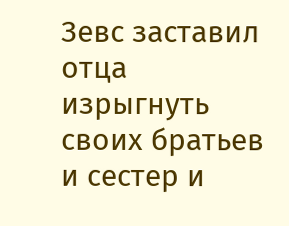Зевс заставил отца изрыгнуть своих братьев и сестер и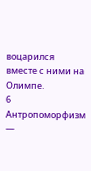воцарился вместе с ними на Олимпе.
6
Антропоморфизм —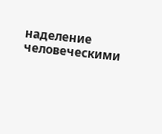наделение человеческими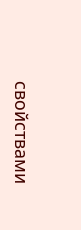свойствами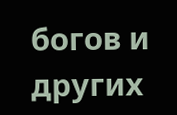богов и других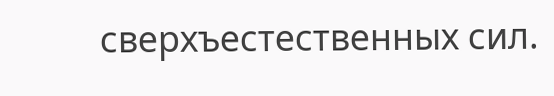сверхъестественных сил.